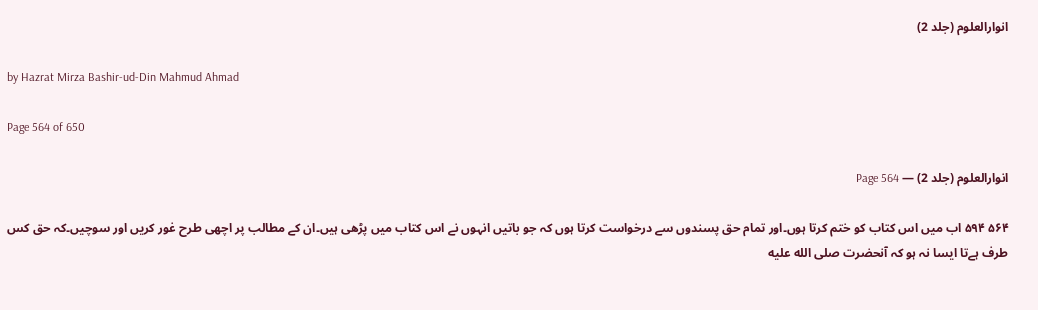انوارالعلوم (جلد 2)

by Hazrat Mirza Bashir-ud-Din Mahmud Ahmad

Page 564 of 650

انوارالعلوم (جلد 2) — Page 564

۵۶۴ ۵۹۴ اب میں اس کتاب کو ختم کرتا ہوں۔اور تمام حق پسندوں سے درخواست کرتا ہوں کہ جو باتیں انہوں نے اس کتاب میں پڑھی ہیں۔ان کے مطالب پر اچھی طرح غور کریں اور سوچیں۔کہ حق کس طرف ہےتا ایسا نہ ہو کہ آنحضرت صلى الله عليه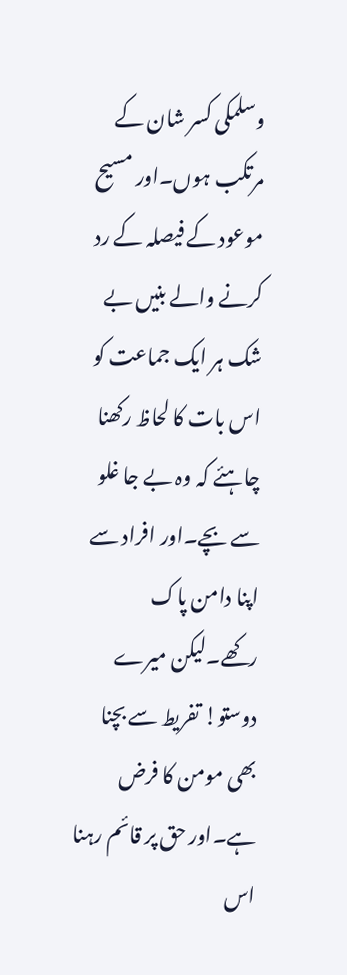وسلمکی کسر شان کے مرتکب ہوں۔اور مسیح موعود کے فیصلہ کے رد کرنے والے بنیں بے شک ہر ایک جماعت کو اس بات کا لحاظ رکھنا چاہئے کہ وہ بے جا غلو سے بچے۔اور افراد سے اپنا دامن پاک رکھے۔لیکن میرے دوستو! تفریط سے بچنا بھی مومن کا فرض ہے۔اور حق پر قائم رہنا اس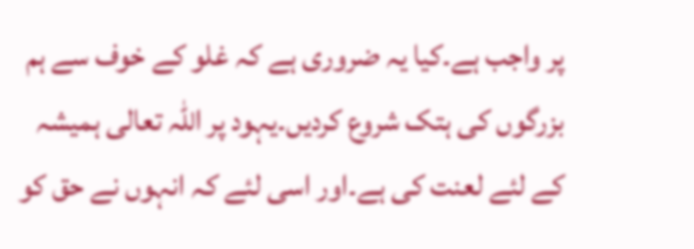پر واجب ہے۔کیا یہ ضروری ہے کہ غلو کے خوف سے ہم بزرگوں کی ہتک شروع کردیں۔یہود پر اللہ تعالی ہمیشہ کے لئے لعنت کی ہے۔اور اسی لئے کہ انہوں نے حق کو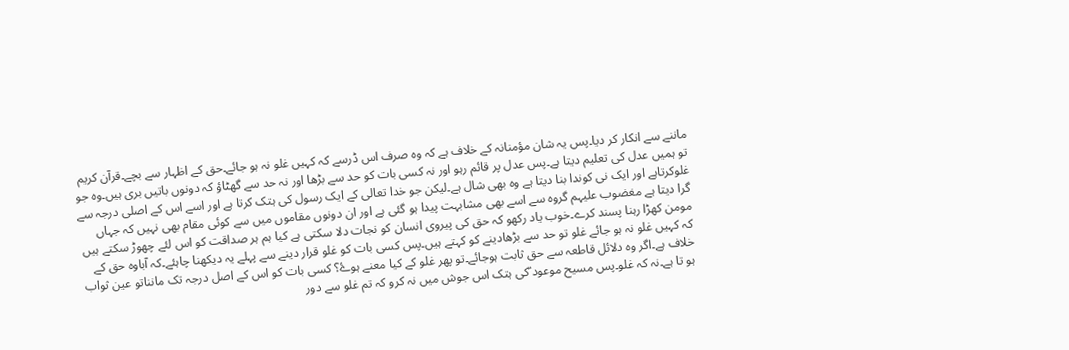ماننے سے انکار کر دیا۔پس یہ شان مؤمنانہ کے خلاف ہے کہ وہ صرف اس ڈرسے کہ کہیں غلو نہ ہو جائے۔حق کے اظہار سے بچے۔قرآن کریم تو ہمیں عدل کی تعلیم دیتا ہے۔پس عدل پر قائم رہو اور نہ کسی بات کو حد سے بڑھا اور نہ حد سے گھٹاؤ کہ دونوں باتیں بری ہیں۔وہ جو غلوکرتاہے اور ایک نی کوندا بنا دیتا ہے وہ بھی شال ہے۔لیکن جو خدا تعالی کے ایک رسول کی ہتک کرتا ہے اور اسے اس کے اصلی درجہ سے گرا دیتا ہے مغضوب علیہم گروہ سے اسے بھی مشابہت پیدا ہو گئی ہے اور ان دونوں مقاموں میں سے کوئی مقام بھی نہیں کہ جہاں مومن کھڑا رہنا پسند کرے۔خوب یاد رکھو کہ حق کی پیروی انسان کو نجات دلا سکتی ہے کیا ہم ہر صداقت کو اس لئے چھوڑ سکتے ہیں کہ کہیں غلو نہ ہو جائے غلو تو حد سے بڑھادینے کو کہتے ہیں۔پس کسی بات کو غلو قرار دینے سے پہلے یہ دیکھنا چاہئے۔کہ آباوه حق کے خلاف ہے۔اگر وہ دلائل قاطعہ سے حق ثابت ہوجائے۔تو پھر غلو کے کیا معنے ہوۓ؟ کسی بات کو اس کے اصل درجہ تک مانناتو عین ثواب ہو تا ہے۔نہ کہ غلو۔پس مسیح موعود ؑکی ہتک اس جوش میں نہ کرو کہ تم غلو سے دور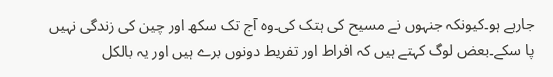جارہے ہو۔کیونکہ جنہوں نے مسیح کی ہتک کی۔وہ آج تک سکھ اور چین کی زندگی نہیں پا سکے۔بعض لوگ کہتے ہیں کہ افراط اور تفریط دونوں برے ہیں اور یہ بالکل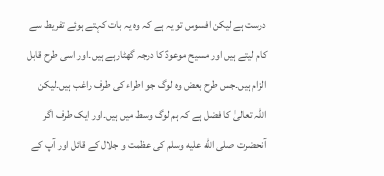درست ہے لیکن افسوس تو یہ ہے کہ وہ یہ بات کہتے ہوئے تفریط سے کام لیتے ہیں اور مسیح موعودؑ کا درجہ گھٹارہے ہیں۔اور اسی طرح قابل الزام ہیں۔جس طرح بعض وہ لوگ جو اطراء کی طرف راغب ہیں۔لیکن اللہ تعالیٰ کا فضل ہے کہ ہم لوگ وسط میں ہیں۔اور ایک طرف اگر آنحضرت صلى الله عليه وسلم کی عظمت و جلال کے قائل اور آپ کے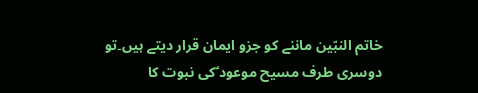خاتم النبّين ماننے کو جزو ایمان قرار دیتے ہیں۔تو دوسری طرف مسیح موعود ؑکی نبوت کا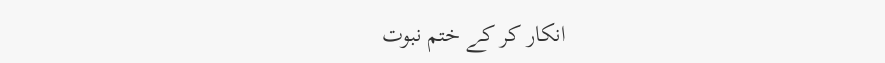انکار کر کے ختم نبوت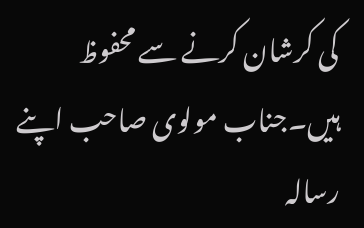کی کرشان کرنے سے محفوظ ہیں۔جناب مولوی صاحب اپنے رسالہ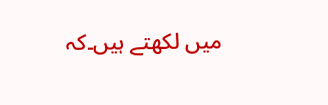میں لکھتے ہیں۔کہ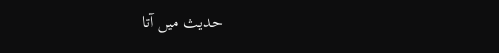حدیث میں آتا